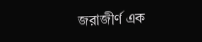জরাজীর্ণ এক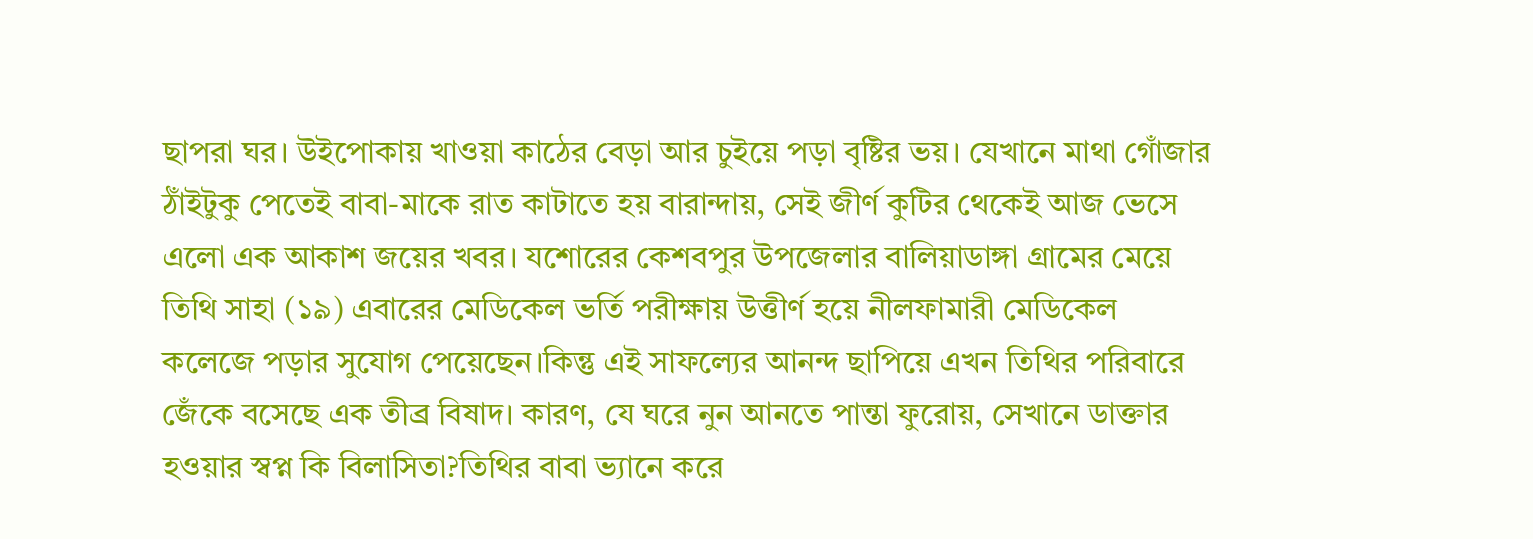ছাপরা ঘর। উইপোকায় খাওয়া কাঠের বেড়া আর চুইয়ে পড়া বৃষ্টির ভয়। যেখানে মাথা গোঁজার ঠাঁইটুকু পেতেই বাবা-মাকে রাত কাটাতে হয় বারান্দায়, সেই জীর্ণ কুটির থেকেই আজ ভেসে এলো এক আকাশ জয়ের খবর। যশোরের কেশবপুর উপজেলার বালিয়াডাঙ্গা গ্রামের মেয়ে তিথি সাহা (১৯) এবারের মেডিকেল ভর্তি পরীক্ষায় উত্তীর্ণ হয়ে নীলফামারী মেডিকেল কলেজে পড়ার সুযোগ পেয়েছেন।কিন্তু এই সাফল্যের আনন্দ ছাপিয়ে এখন তিথির পরিবারে জেঁকে বসেছে এক তীব্র বিষাদ। কারণ, যে ঘরে নুন আনতে পান্তা ফুরোয়, সেখানে ডাক্তার হওয়ার স্বপ্ন কি বিলাসিতা?তিথির বাবা ভ্যানে করে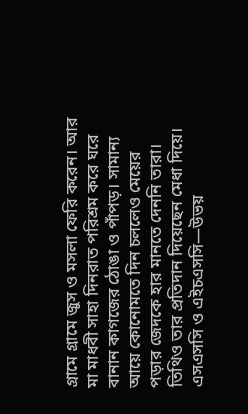গ্রামে গ্রামে জুস ও মসলা ফেরি করেন। আর মা মাধবী সাহা দিনরাত পরিশ্রম করে ঘরে বানান কাগজের ঠোঙা ও পাঁপড়। সামান্য আয়ে কোনোমতে দিন চললেও মেয়ের পড়ার জেদকে হার মানতে দেননি তারা। তিথিও তার প্রতিদান দিয়েছেন মেধা দিয়ে। এসএসসি ও এইচএসসি—উভয়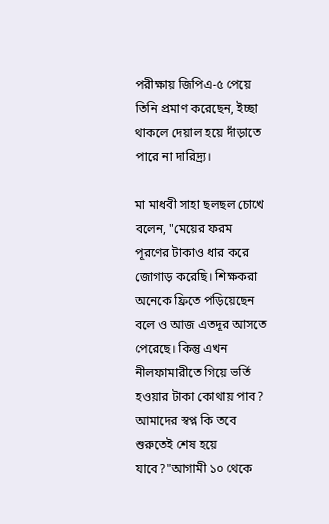পরীক্ষায় জিপিএ-৫ পেয়ে তিনি প্রমাণ করেছেন, ইচ্ছা থাকলে দেয়াল হয়ে দাঁড়াতে পারে না দারিদ্র্য।

মা মাধবী সাহা ছলছল চোখে বলেন, "মেয়ের ফরম পূরণের টাকাও ধার করে জোগাড় করেছি। শিক্ষকরা অনেকে ফ্রিতে পড়িয়েছেন বলে ও আজ এতদূর আসতে পেরেছে। কিন্তু এখন নীলফামারীতে গিয়ে ভর্তি হওয়ার টাকা কোথায় পাব? আমাদের স্বপ্ন কি তবে শুরুতেই শেষ হয়ে যাবে?"আগামী ১০ থেকে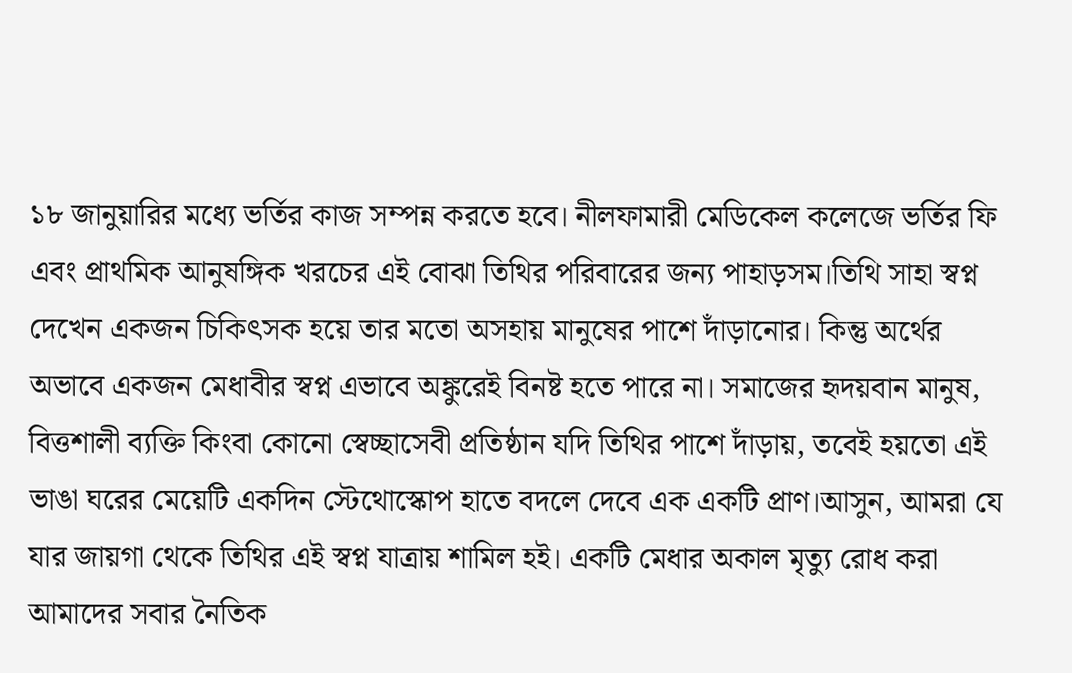১৮ জানুয়ারির মধ্যে ভর্তির কাজ সম্পন্ন করতে হবে। নীলফামারী মেডিকেল কলেজে ভর্তির ফি এবং প্রাথমিক আনুষঙ্গিক খরচের এই বোঝা তিথির পরিবারের জন্য পাহাড়সম।তিথি সাহা স্বপ্ন দেখেন একজন চিকিৎসক হয়ে তার মতো অসহায় মানুষের পাশে দাঁড়ানোর। কিন্তু অর্থের অভাবে একজন মেধাবীর স্বপ্ন এভাবে অঙ্কুরেই বিনষ্ট হতে পারে না। সমাজের হৃদয়বান মানুষ, বিত্তশালী ব্যক্তি কিংবা কোনো স্বেচ্ছাসেবী প্রতিষ্ঠান যদি তিথির পাশে দাঁড়ায়, তবেই হয়তো এই ভাঙা ঘরের মেয়েটি একদিন স্টেথোস্কোপ হাতে বদলে দেবে এক একটি প্রাণ।আসুন, আমরা যে যার জায়গা থেকে তিথির এই স্বপ্ন যাত্রায় শামিল হই। একটি মেধার অকাল মৃত্যু রোধ করা আমাদের সবার নৈতিক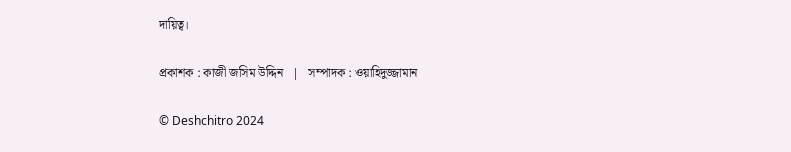দায়িত্ব।

প্রকাশক : কাজী জসিম উদ্দিন   |   সম্পাদক : ওয়াহিদুজ্জামান

© Deshchitro 2024